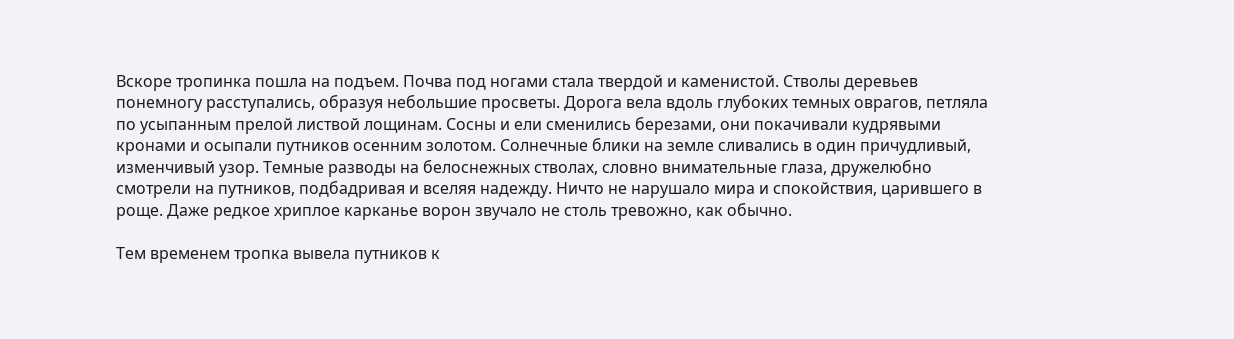Вскоре тропинка пошла на подъем. Почва под ногами стала твердой и каменистой. Стволы деревьев понемногу расступались, образуя небольшие просветы. Дорога вела вдоль глубоких темных оврагов, петляла по усыпанным прелой листвой лощинам. Сосны и ели сменились березами, они покачивали кудрявыми кронами и осыпали путников осенним золотом. Солнечные блики на земле сливались в один причудливый, изменчивый узор. Темные разводы на белоснежных стволах, словно внимательные глаза, дружелюбно смотрели на путников, подбадривая и вселяя надежду. Ничто не нарушало мира и спокойствия, царившего в роще. Даже редкое хриплое карканье ворон звучало не столь тревожно, как обычно.

Тем временем тропка вывела путников к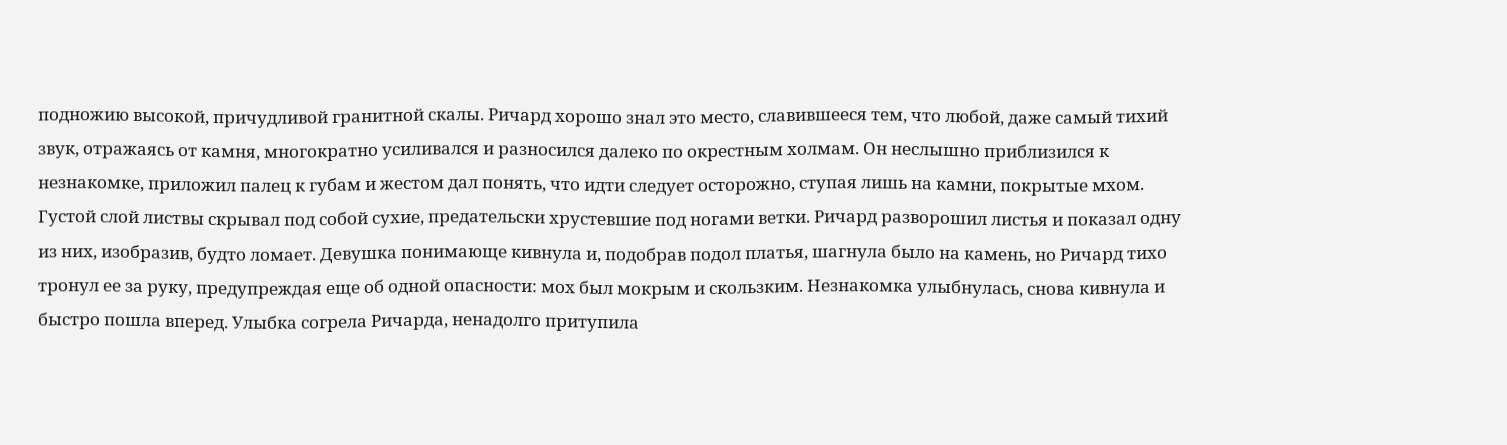подножию высокой, причудливой гранитной скалы. Ричард хорошо знал это место, славившееся тем, что любой, даже самый тихий звук, отражаясь от камня, многократно усиливался и разносился далеко по окрестным холмам. Он неслышно приблизился к незнакомке, приложил палец к губам и жестом дал понять, что идти следует осторожно, ступая лишь на камни, покрытые мхом. Густой слой листвы скрывал под собой сухие, предательски хрустевшие под ногами ветки. Ричард разворошил листья и показал одну из них, изобразив, будто ломает. Девушка понимающе кивнула и, подобрав подол платья, шагнула было на камень, но Ричард тихо тронул ее за руку, предупреждая еще об одной опасности: мох был мокрым и скользким. Незнакомка улыбнулась, снова кивнула и быстро пошла вперед. Улыбка согрела Ричарда, ненадолго притупила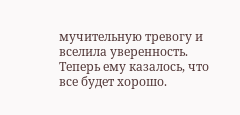мучительную тревогу и вселила уверенность. Теперь ему казалось, что все будет хорошо.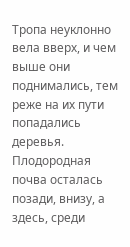Тропа неуклонно вела вверх, и чем выше они поднимались, тем реже на их пути попадались деревья. Плодородная почва осталась позади, внизу, а здесь, среди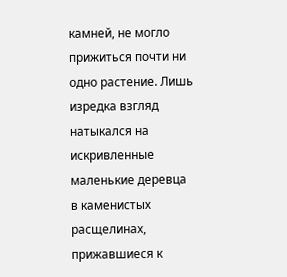камней, не могло прижиться почти ни одно растение. Лишь изредка взгляд натыкался на искривленные маленькие деревца в каменистых расщелинах, прижавшиеся к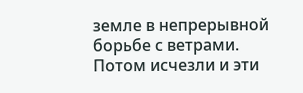земле в непрерывной борьбе с ветрами. Потом исчезли и эти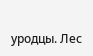уродцы. Лес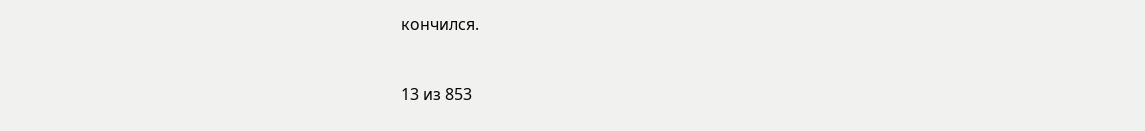кончился.



13 из 853